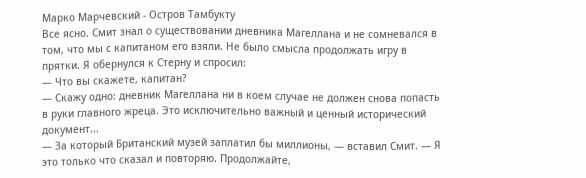Марко Марчевский - Остров Тамбукту
Все ясно. Смит знал о существовании дневника Магеллана и не сомневался в том, что мы с капитаном его взяли. Не было смысла продолжать игру в прятки. Я обернулся к Стерну и спросил:
— Что вы скажете, капитан?
— Скажу одно: дневник Магеллана ни в коем случае не должен снова попасть в руки главного жреца. Это исключительно важный и ценный исторический документ...
— За который Британский музей заплатил бы миллионы, — вставил Смит. — Я это только что сказал и повторяю. Продолжайте,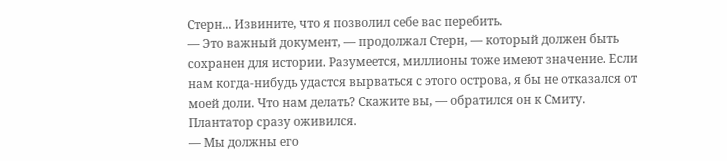Стерн... Извините, что я позволил себе вас перебить.
— Это важный документ, — продолжал Стерн, — который должен быть сохранен для истории. Разумеется, миллионы тоже имеют значение. Если нам когда-нибудь удастся вырваться с этого острова, я бы не отказался от моей доли. Что нам делать? Скажите вы, — обратился он к Смиту.
Плантатор сразу оживился.
— Мы должны его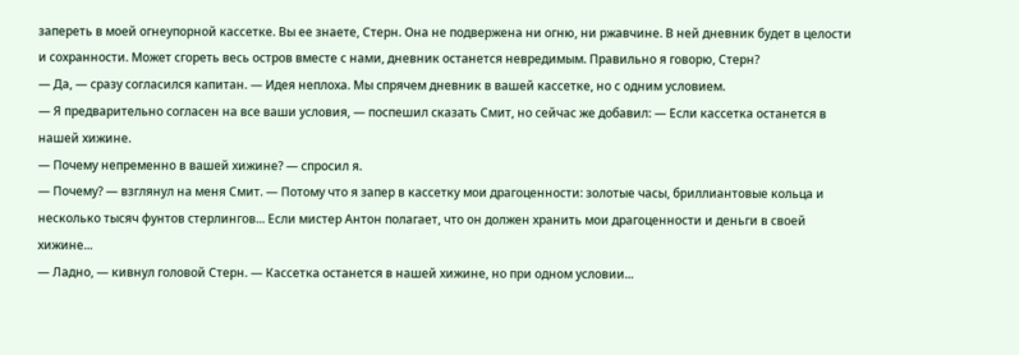запереть в моей огнеупорной кассетке. Вы ее знаете, Стерн. Она не подвержена ни огню, ни ржавчине. В ней дневник будет в целости и сохранности. Может сгореть весь остров вместе с нами, дневник останется невредимым. Правильно я говорю, Стерн?
— Да, — сразу согласился капитан. — Идея неплоха. Мы спрячем дневник в вашей кассетке, но с одним условием.
— Я предварительно согласен на все ваши условия, — поспешил сказать Смит, но сейчас же добавил: — Если кассетка останется в нашей хижине.
— Почему непременно в вашей хижине? — спросил я.
— Почему? — взглянул на меня Смит. — Потому что я запер в кассетку мои драгоценности: золотые часы, бриллиантовые кольца и несколько тысяч фунтов стерлингов... Если мистер Антон полагает, что он должен хранить мои драгоценности и деньги в своей хижине...
— Ладно, — кивнул головой Стерн. — Кассетка останется в нашей хижине, но при одном условии...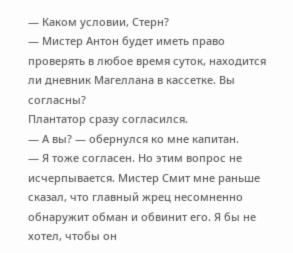— Каком условии, Стерн?
— Мистер Антон будет иметь право проверять в любое время суток, находится ли дневник Магеллана в кассетке. Вы согласны?
Плантатор сразу согласился.
— А вы? — обернулся ко мне капитан.
— Я тоже согласен. Но этим вопрос не исчерпывается. Мистер Смит мне раньше сказал, что главный жрец несомненно обнаружит обман и обвинит его. Я бы не хотел, чтобы он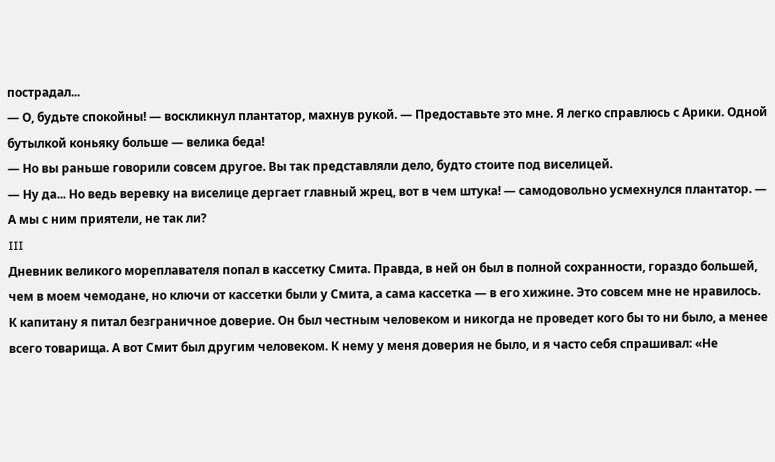пострадал...
— О, будьте спокойны! — воскликнул плантатор, махнув рукой. — Предоставьте это мне. Я легко справлюсь с Арики. Одной бутылкой коньяку больше — велика беда!
— Но вы раньше говорили совсем другое. Вы так представляли дело, будто стоите под виселицей.
— Ну да... Но ведь веревку на виселице дергает главный жрец, вот в чем штука! — самодовольно усмехнулся плантатор. — А мы с ним приятели, не так ли?
III
Дневник великого мореплавателя попал в кассетку Смита. Правда, в ней он был в полной сохранности, гораздо большей, чем в моем чемодане, но ключи от кассетки были у Смита, а сама кассетка — в его хижине. Это совсем мне не нравилось.
К капитану я питал безграничное доверие. Он был честным человеком и никогда не проведет кого бы то ни было, а менее всего товарища. А вот Смит был другим человеком. К нему у меня доверия не было, и я часто себя спрашивал: «Не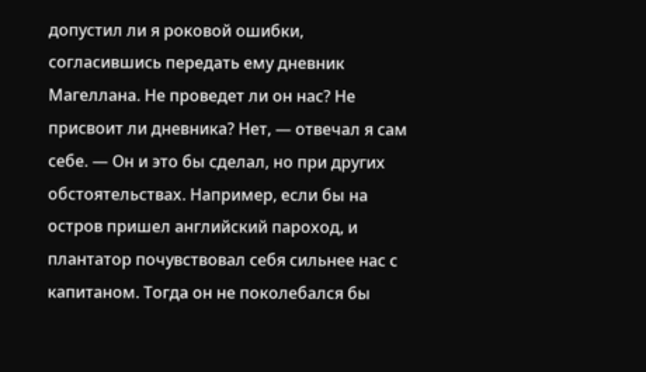допустил ли я роковой ошибки, согласившись передать ему дневник Магеллана. Не проведет ли он нас? Не присвоит ли дневника? Нет, — отвечал я сам себе. — Он и это бы сделал, но при других обстоятельствах. Например, если бы на остров пришел английский пароход, и плантатор почувствовал себя сильнее нас с капитаном. Тогда он не поколебался бы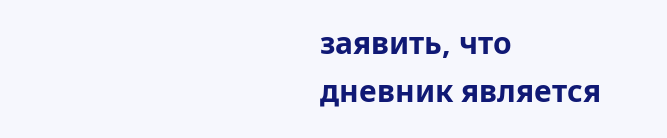заявить, что дневник является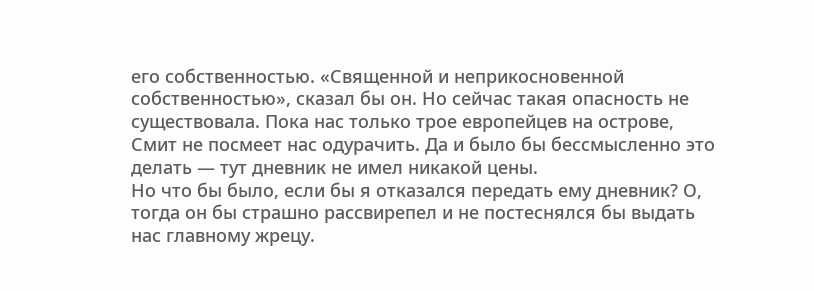его собственностью. «Священной и неприкосновенной собственностью», сказал бы он. Но сейчас такая опасность не существовала. Пока нас только трое европейцев на острове, Смит не посмеет нас одурачить. Да и было бы бессмысленно это делать — тут дневник не имел никакой цены.
Но что бы было, если бы я отказался передать ему дневник? О, тогда он бы страшно рассвирепел и не постеснялся бы выдать нас главному жрецу.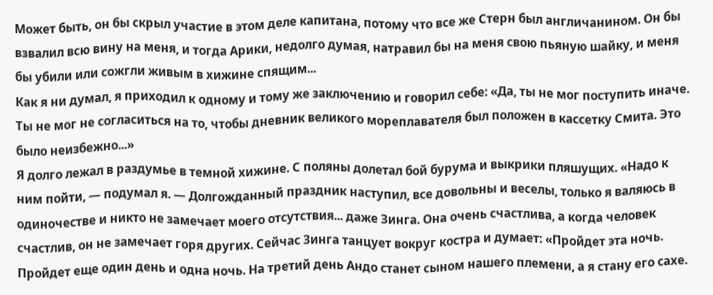Может быть, он бы скрыл участие в этом деле капитана, потому что все же Стерн был англичанином. Он бы взвалил всю вину на меня, и тогда Арики, недолго думая, натравил бы на меня свою пьяную шайку, и меня бы убили или сожгли живым в хижине спящим...
Как я ни думал, я приходил к одному и тому же заключению и говорил себе: «Да, ты не мог поступить иначе. Ты не мог не согласиться на то, чтобы дневник великого мореплавателя был положен в кассетку Смита. Это было неизбежно...»
Я долго лежал в раздумье в темной хижине. С поляны долетал бой бурума и выкрики пляшущих. «Надо к ним пойти, — подумал я. — Долгожданный праздник наступил, все довольны и веселы, только я валяюсь в одиночестве и никто не замечает моего отсутствия... даже Зинга. Она очень счастлива, а когда человек счастлив, он не замечает горя других. Сейчас Зинга танцует вокруг костра и думает: «Пройдет эта ночь. Пройдет еще один день и одна ночь. На третий день Андо станет сыном нашего племени, а я стану его сахе.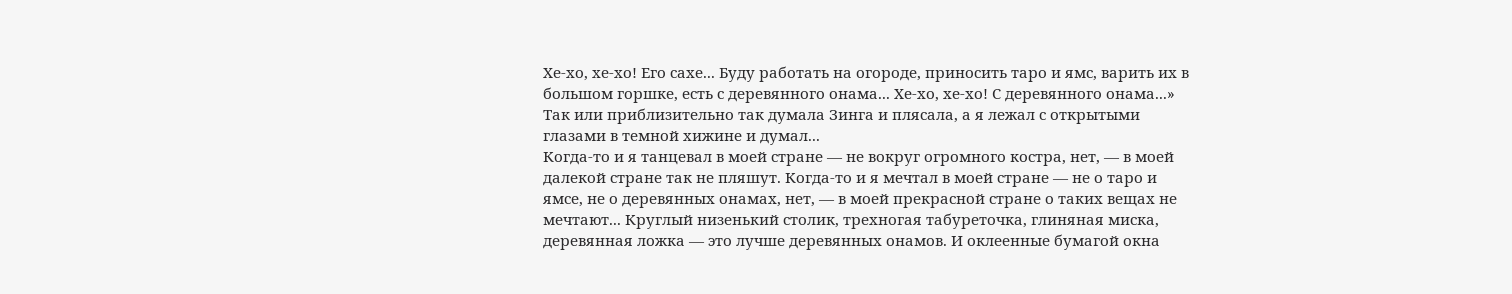Хе-хо, хе-хо! Его сахе... Буду работать на огороде, приносить таро и ямс, варить их в большом горшке, есть с деревянного онама... Хе-хо, хе-хо! С деревянного онама...» Так или приблизительно так думала Зинга и плясала, а я лежал с открытыми глазами в темной хижине и думал...
Когда-то и я танцевал в моей стране — не вокруг огромного костра, нет, — в моей далекой стране так не пляшут. Когда-то и я мечтал в моей стране — не о таро и ямсе, не о деревянных онамах, нет, — в моей прекрасной стране о таких вещах не мечтают... Круглый низенький столик, трехногая табуреточка, глиняная миска, деревянная ложка — это лучше деревянных онамов. И оклеенные бумагой окна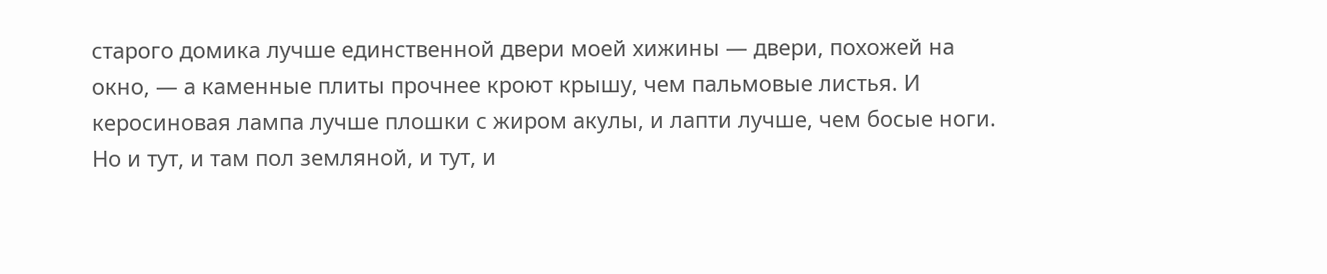старого домика лучше единственной двери моей хижины — двери, похожей на окно, — а каменные плиты прочнее кроют крышу, чем пальмовые листья. И керосиновая лампа лучше плошки с жиром акулы, и лапти лучше, чем босые ноги. Но и тут, и там пол земляной, и тут, и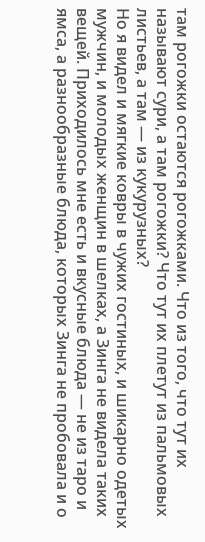там рогожки остаются рогожками. Что из того, что тут их называют сури, а там рогожки? Что тут их плетут из пальмовых листьев, а там — из кукурузных?
Но я видел и мягкие ковры в чужих гостиных, и шикарно одетых мужчин, и молодых женщин в шелках, а Зинга не видела таких вещей. Приходилось мне есть и вкусные блюда — не из таро и ямса, а разнообразные блюда, которых Зинга не пробовала и о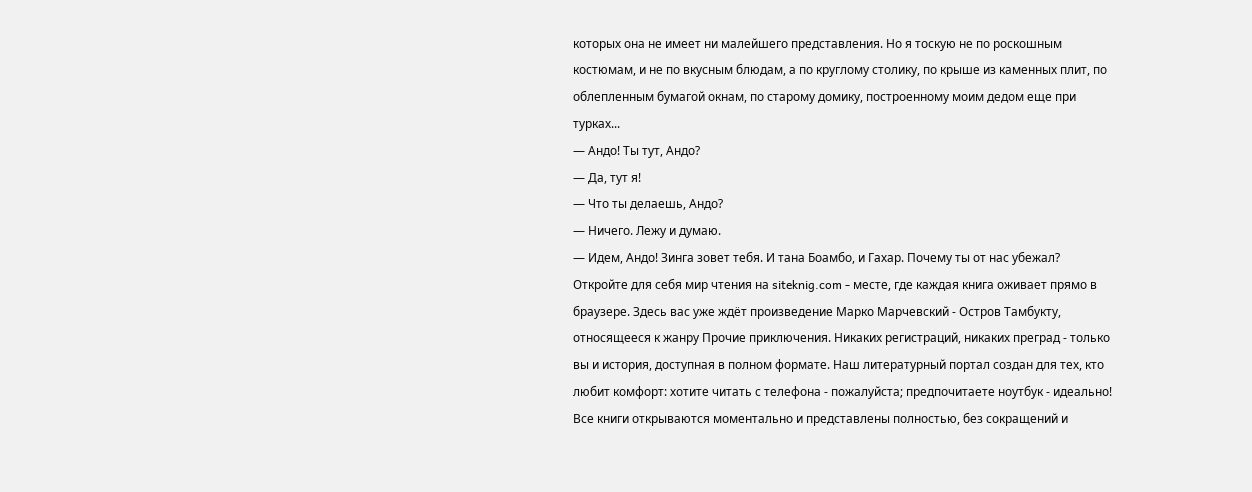которых она не имеет ни малейшего представления. Но я тоскую не по роскошным костюмам, и не по вкусным блюдам, а по круглому столику, по крыше из каменных плит, по облепленным бумагой окнам, по старому домику, построенному моим дедом еще при турках...
— Андо! Ты тут, Андо?
— Да, тут я!
— Что ты делаешь, Андо?
— Ничего. Лежу и думаю.
— Идем, Андо! Зинга зовет тебя. И тана Боамбо, и Гахар. Почему ты от нас убежал?
Откройте для себя мир чтения на siteknig.com - месте, где каждая книга оживает прямо в браузере. Здесь вас уже ждёт произведение Марко Марчевский - Остров Тамбукту, относящееся к жанру Прочие приключения. Никаких регистраций, никаких преград - только вы и история, доступная в полном формате. Наш литературный портал создан для тех, кто любит комфорт: хотите читать с телефона - пожалуйста; предпочитаете ноутбук - идеально! Все книги открываются моментально и представлены полностью, без сокращений и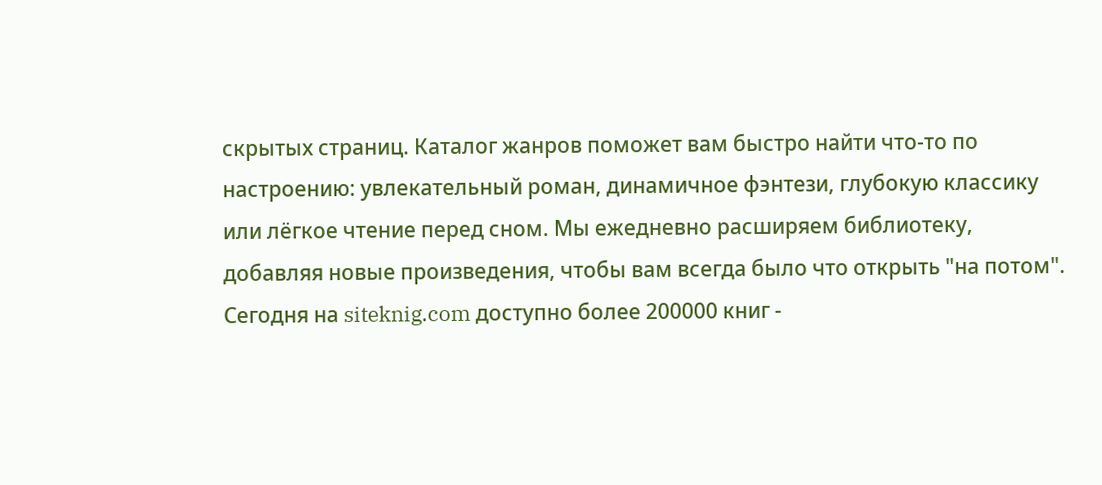скрытых страниц. Каталог жанров поможет вам быстро найти что-то по настроению: увлекательный роман, динамичное фэнтези, глубокую классику или лёгкое чтение перед сном. Мы ежедневно расширяем библиотеку, добавляя новые произведения, чтобы вам всегда было что открыть "на потом". Сегодня на siteknig.com доступно более 200000 книг -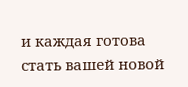и каждая готова стать вашей новой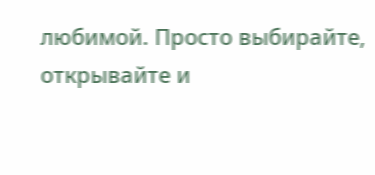любимой. Просто выбирайте, открывайте и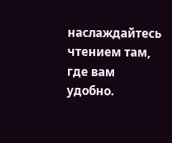наслаждайтесь чтением там, где вам удобно.